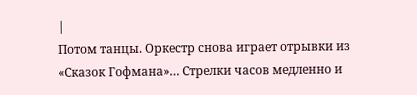|
Потом танцы. Оркестр снова играет отрывки из «Сказок Гофмана»… Стрелки часов медленно и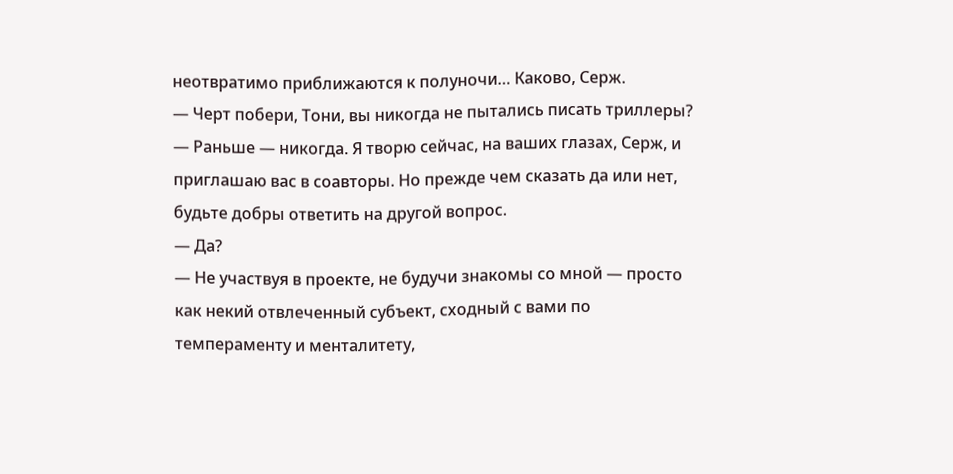неотвратимо приближаются к полуночи… Каково, Серж.
— Черт побери, Тони, вы никогда не пытались писать триллеры?
— Раньше — никогда. Я творю сейчас, на ваших глазах, Серж, и приглашаю вас в соавторы. Но прежде чем сказать да или нет, будьте добры ответить на другой вопрос.
— Да?
— Не участвуя в проекте, не будучи знакомы со мной — просто как некий отвлеченный субъект, сходный с вами по темпераменту и менталитету,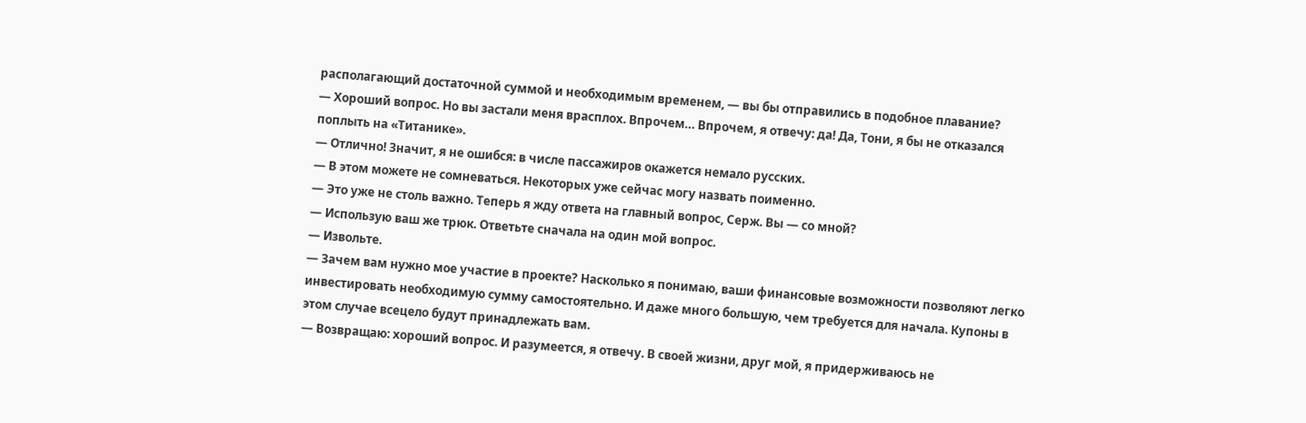располагающий достаточной суммой и необходимым временем, — вы бы отправились в подобное плавание?
— Хороший вопрос. Но вы застали меня врасплох. Впрочем… Впрочем, я отвечу: да! Да, Тони, я бы не отказался поплыть на «Титанике».
— Отлично! Значит, я не ошибся: в числе пассажиров окажется немало русских.
— В этом можете не сомневаться. Некоторых уже сейчас могу назвать поименно.
— Это уже не столь важно. Теперь я жду ответа на главный вопрос, Серж. Вы — со мной?
— Использую ваш же трюк. Ответьте сначала на один мой вопрос.
— Извольте.
— Зачем вам нужно мое участие в проекте? Насколько я понимаю, ваши финансовые возможности позволяют легко инвестировать необходимую сумму самостоятельно. И даже много большую, чем требуется для начала. Купоны в этом случае всецело будут принадлежать вам.
— Возвращаю: хороший вопрос. И разумеется, я отвечу. В своей жизни, друг мой, я придерживаюсь не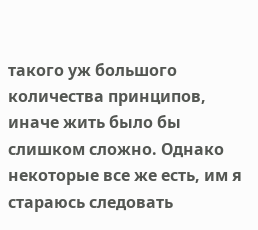такого уж большого количества принципов, иначе жить было бы слишком сложно. Однако некоторые все же есть, им я стараюсь следовать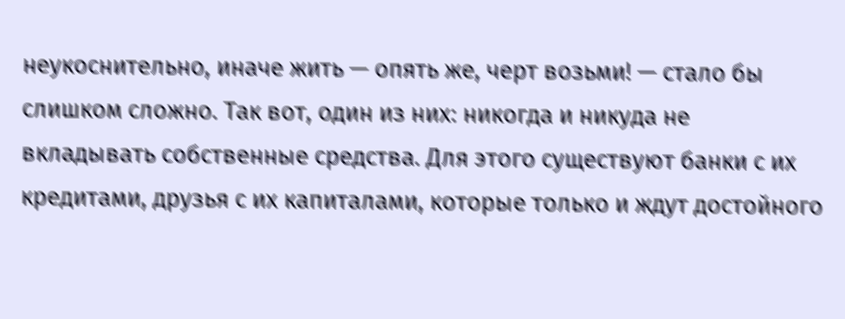неукоснительно, иначе жить — опять же, черт возьми! — стало бы слишком сложно. Так вот, один из них: никогда и никуда не вкладывать собственные средства. Для этого существуют банки с их кредитами, друзья с их капиталами, которые только и ждут достойного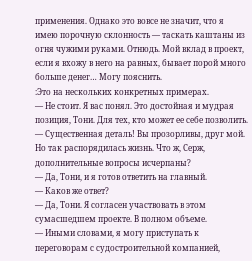применения. Однако это вовсе не значит, что я имею порочную склонность — таскать каштаны из огня чужими руками. Отнюдь. Мой вклад в проект, если я вхожу в него на равных, бывает порой много больше денег… Могу пояснить.
:Это на нескольких конкретных примерах.
— Не стоит. Я вас понял. Это достойная и мудрая позиция, Тони. Для тех, кто может ее себе позволить.
— Существенная деталь! Вы прозорливы, друг мой. Но так распорядилась жизнь. Что ж, Серж, дополнительные вопросы исчерпаны?
— Да, Тони, и я готов ответить на главный.
— Каков же ответ?
— Да, Тони. Я согласен участвовать в этом сумасшедшем проекте. В полном объеме.
— Иными словами, я могу приступать к переговорам с судостроительной компанией,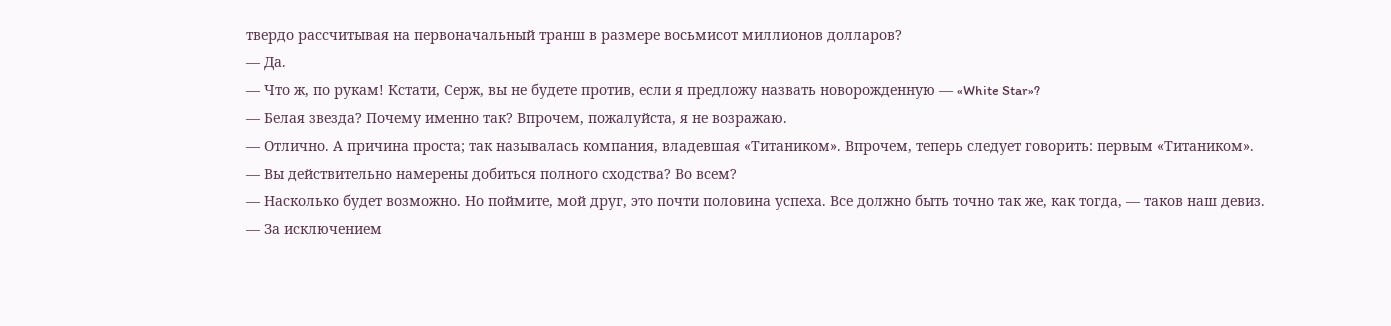твердо рассчитывая на первоначальный транш в размере восьмисот миллионов долларов?
— Да.
— Что ж, по рукам! Кстати, Серж, вы не будете против, если я предложу назвать новорожденную — «White Star»?
— Белая звезда? Почему именно так? Впрочем, пожалуйста, я не возражаю.
— Отлично. А причина проста; так называлась компания, владевшая «Титаником». Впрочем, теперь следует говорить: первым «Титаником».
— Вы действительно намерены добиться полного сходства? Во всем?
— Насколько будет возможно. Но поймите, мой друг, это почти половина успеха. Все должно быть точно так же, как тогда, — таков наш девиз.
— За исключением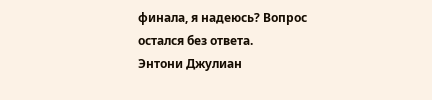финала, я надеюсь? Вопрос остался без ответа.
Энтони Джулиан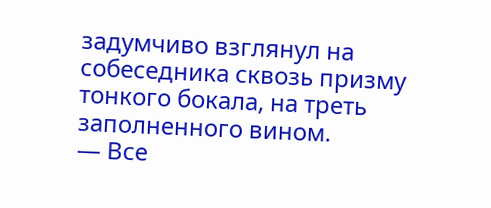задумчиво взглянул на собеседника сквозь призму тонкого бокала, на треть заполненного вином.
— Все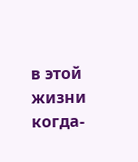в этой жизни когда-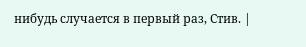нибудь случается в первый раз, Стив. |